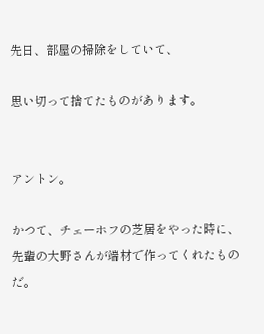先日、部屋の掃除をしていて、

思い切って捨てたものがあります。


アントン。

かつて、チェーホフの芝居をやった時に、
先輩の大野さんが端材で作ってくれたものだ。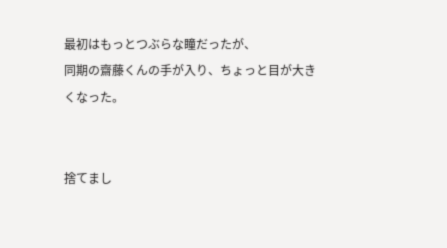最初はもっとつぶらな瞳だったが、
同期の齋藤くんの手が入り、ちょっと目が大きくなった。


捨てまし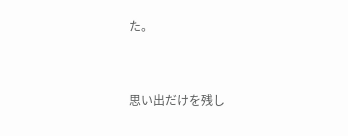た。


思い出だけを残し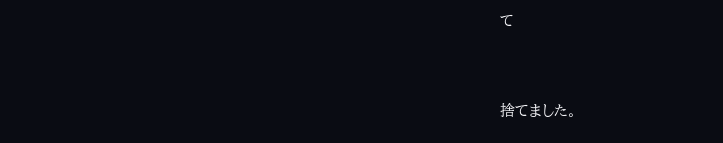て


捨てました。